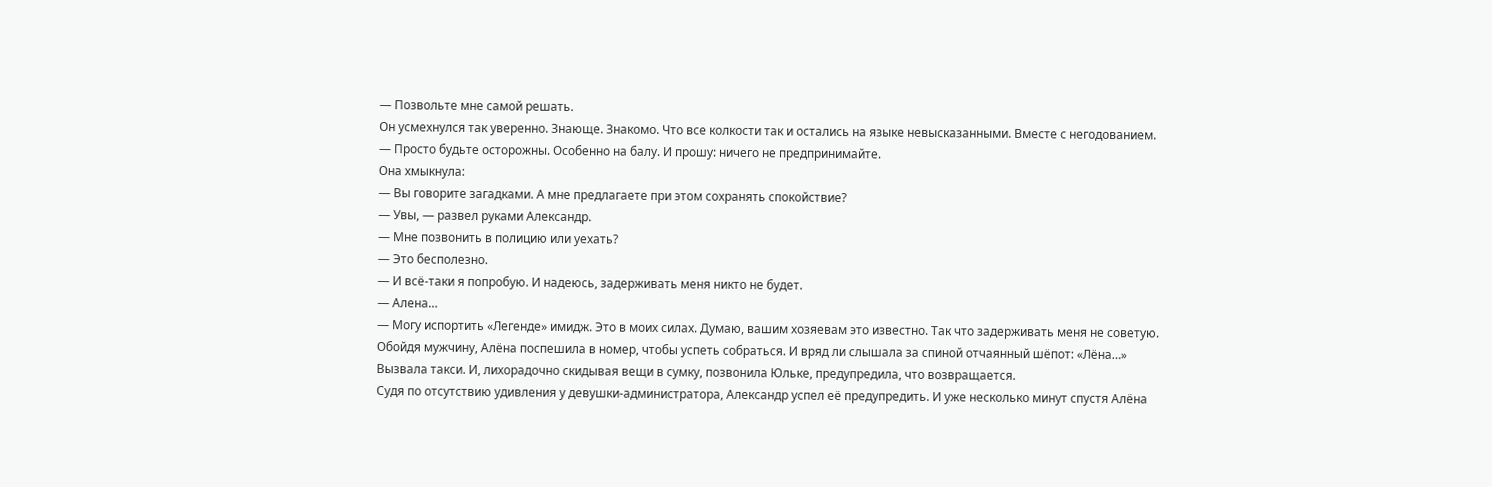— Позвольте мне самой решать.
Он усмехнулся так уверенно. Знающе. Знакомо. Что все колкости так и остались на языке невысказанными. Вместе с негодованием.
— Просто будьте осторожны. Особенно на балу. И прошу: ничего не предпринимайте.
Она хмыкнула:
— Вы говорите загадками. А мне предлагаете при этом сохранять спокойствие?
— Увы, — развел руками Александр.
— Мне позвонить в полицию или уехать?
— Это бесполезно.
— И всё-таки я попробую. И надеюсь, задерживать меня никто не будет.
— Алена…
— Могу испортить «Легенде» имидж. Это в моих силах. Думаю, вашим хозяевам это известно. Так что задерживать меня не советую.
Обойдя мужчину, Алёна поспешила в номер, чтобы успеть собраться. И вряд ли слышала за спиной отчаянный шёпот: «Лёна…»
Вызвала такси. И, лихорадочно скидывая вещи в сумку, позвонила Юльке, предупредила, что возвращается.
Судя по отсутствию удивления у девушки-администратора, Александр успел её предупредить. И уже несколько минут спустя Алёна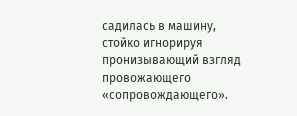садилась в машину, стойко игнорируя пронизывающий взгляд провожающего «сопровождающего».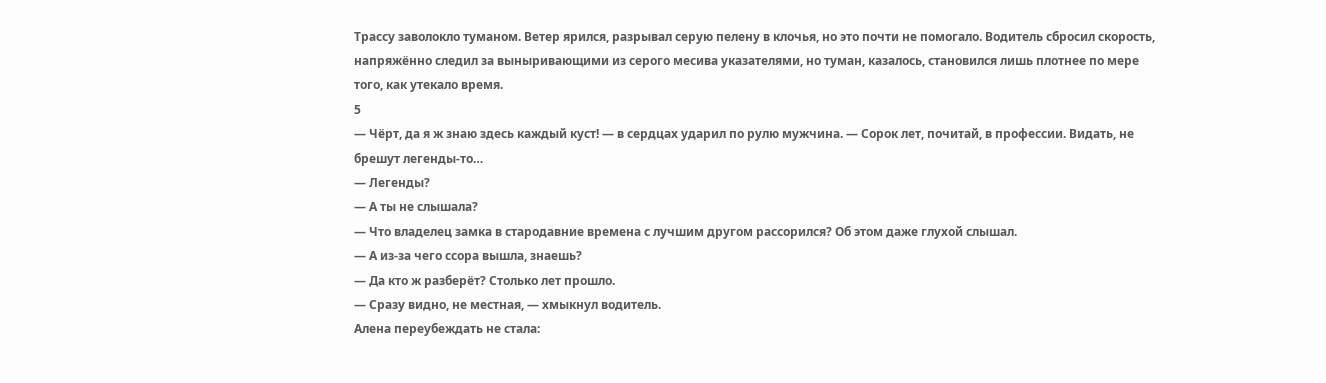Трассу заволокло туманом. Ветер ярился, разрывал серую пелену в клочья, но это почти не помогало. Водитель сбросил скорость, напряжённо следил за выныривающими из серого месива указателями, но туман, казалось, становился лишь плотнее по мере того, как утекало время.
5
— Чёрт, да я ж знаю здесь каждый куст! — в сердцах ударил по рулю мужчина. — Сорок лет, почитай, в профессии. Видать, не брешут легенды-то…
— Легенды?
— А ты не слышала?
— Что владелец замка в стародавние времена с лучшим другом рассорился? Об этом даже глухой слышал.
— А из-за чего ссора вышла, знаешь?
— Да кто ж разберёт? Столько лет прошло.
— Сразу видно, не местная, — хмыкнул водитель.
Алена переубеждать не стала: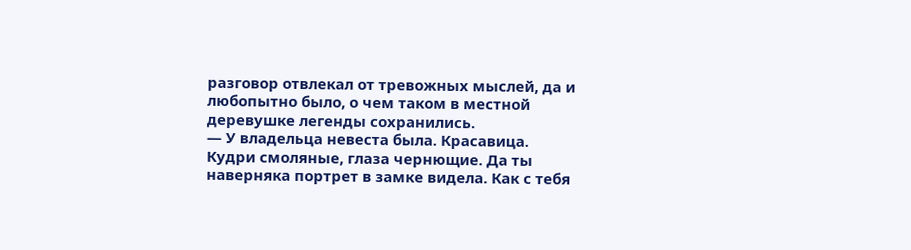разговор отвлекал от тревожных мыслей, да и любопытно было, о чем таком в местной деревушке легенды сохранились.
— У владельца невеста была. Красавица. Кудри смоляные, глаза чернющие. Да ты наверняка портрет в замке видела. Как с тебя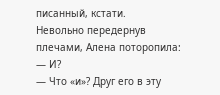писанный, кстати.
Невольно передернув плечами, Алена поторопила:
— И?
— Что «и»? Друг его в эту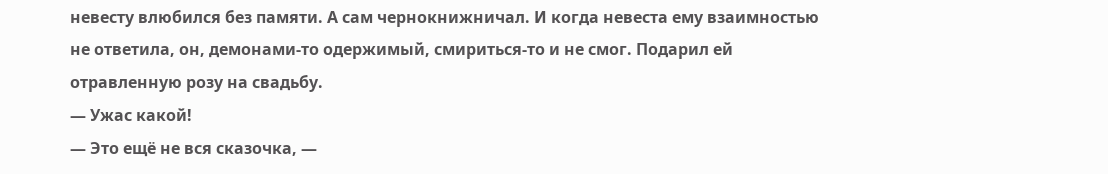невесту влюбился без памяти. А сам чернокнижничал. И когда невеста ему взаимностью не ответила, он, демонами-то одержимый, смириться-то и не смог. Подарил ей отравленную розу на свадьбу.
— Ужас какой!
— Это ещё не вся сказочка, —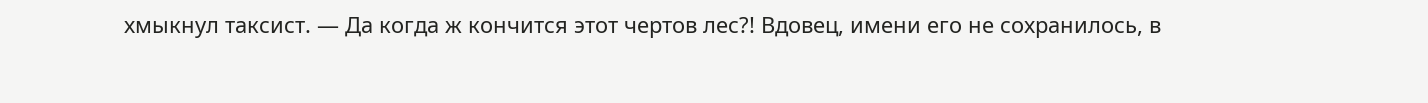хмыкнул таксист. — Да когда ж кончится этот чертов лес?! Вдовец, имени его не сохранилось, в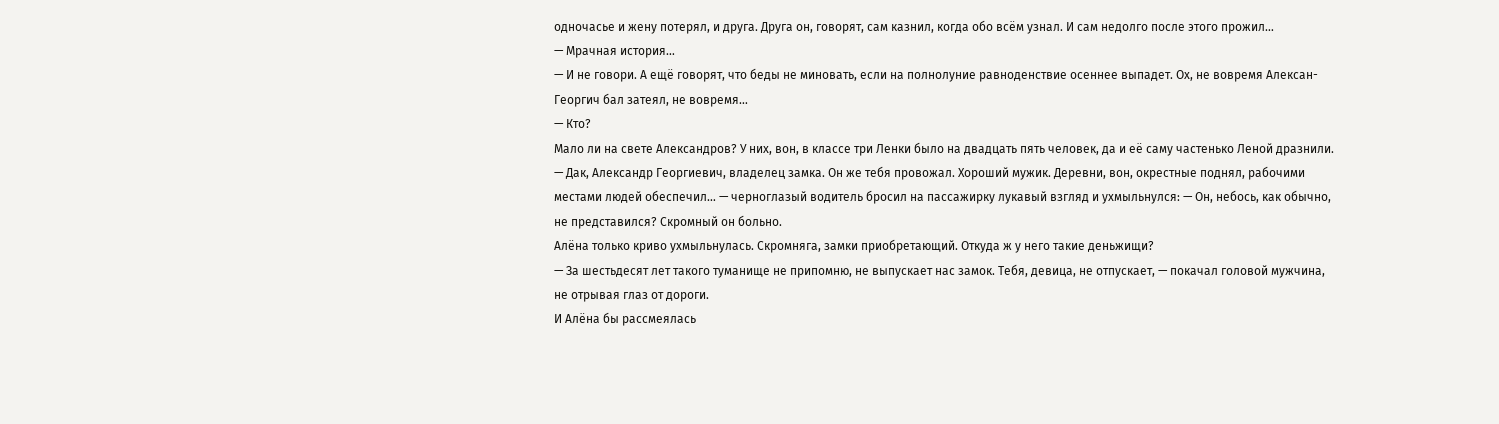одночасье и жену потерял, и друга. Друга он, говорят, сам казнил, когда обо всём узнал. И сам недолго после этого прожил…
— Мрачная история…
— И не говори. А ещё говорят, что беды не миновать, если на полнолуние равноденствие осеннее выпадет. Ох, не вовремя Алексан-Георгич бал затеял, не вовремя…
— Кто?
Мало ли на свете Александров? У них, вон, в классе три Ленки было на двадцать пять человек, да и её саму частенько Леной дразнили.
— Дак, Александр Георгиевич, владелец замка. Он же тебя провожал. Хороший мужик. Деревни, вон, окрестные поднял, рабочими местами людей обеспечил… — черноглазый водитель бросил на пассажирку лукавый взгляд и ухмыльнулся: — Он, небось, как обычно, не представился? Скромный он больно.
Алёна только криво ухмыльнулась. Скромняга, замки приобретающий. Откуда ж у него такие деньжищи?
— За шестьдесят лет такого туманище не припомню, не выпускает нас замок. Тебя, девица, не отпускает, — покачал головой мужчина, не отрывая глаз от дороги.
И Алёна бы рассмеялась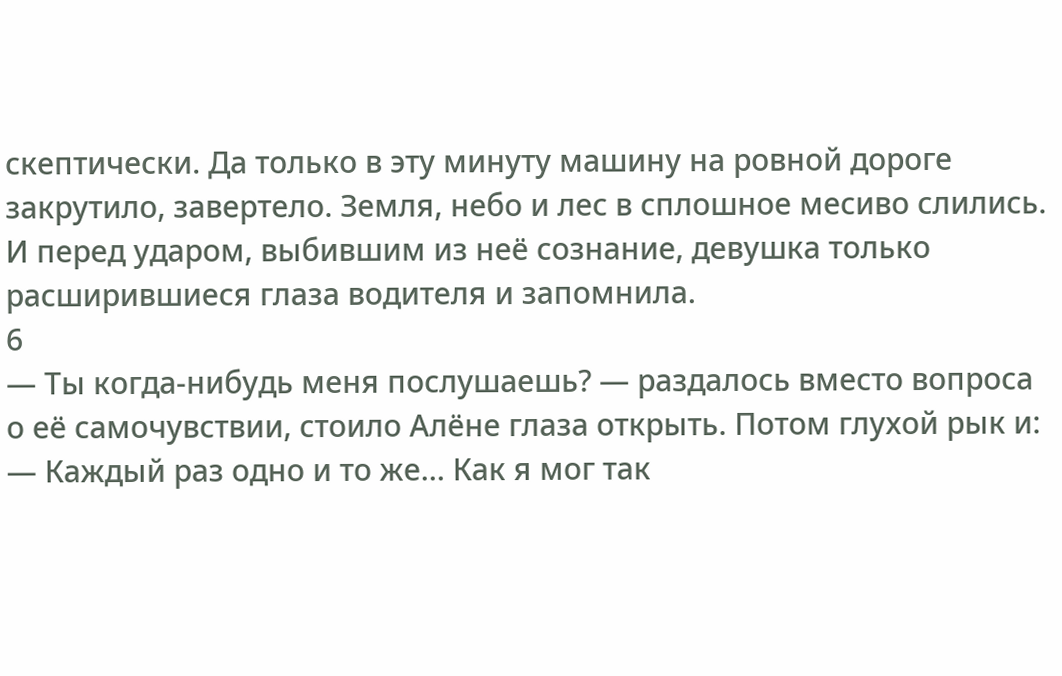скептически. Да только в эту минуту машину на ровной дороге закрутило, завертело. Земля, небо и лес в сплошное месиво слились. И перед ударом, выбившим из неё сознание, девушка только расширившиеся глаза водителя и запомнила.
6
— Ты когда-нибудь меня послушаешь? — раздалось вместо вопроса о её самочувствии, стоило Алёне глаза открыть. Потом глухой рык и: — Каждый раз одно и то же… Как я мог так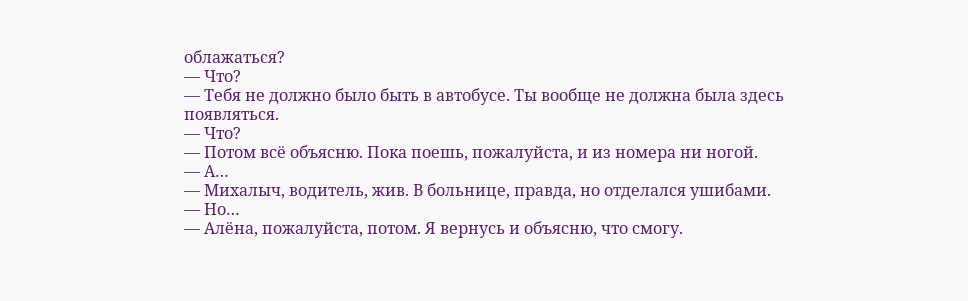облажаться?
— Что?
— Тебя не должно было быть в автобусе. Ты вообще не должна была здесь появляться.
— Что?
— Потом всё объясню. Пока поешь, пожалуйста, и из номера ни ногой.
— А…
— Михалыч, водитель, жив. В больнице, правда, но отделался ушибами.
— Но…
— Алёна, пожалуйста, потом. Я вернусь и объясню, что смогу.